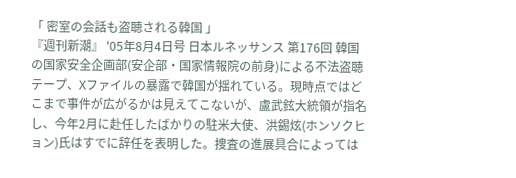「 密室の会話も盗聴される韓国 」
『週刊新潮』 '05年8月4日号 日本ルネッサンス 第176回 韓国の国家安全企画部(安企部・国家情報院の前身)による不法盗聴テープ、Xファイルの暴露で韓国が揺れている。現時点ではどこまで事件が広がるかは見えてこないが、盧武鉉大統領が指名し、今年2月に赴任したばかりの駐米大使、洪錫炫(ホンソクヒョン)氏はすでに辞任を表明した。捜査の進展具合によっては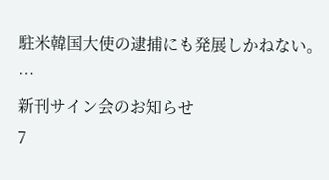駐米韓国大使の逮捕にも発展しかねない。 …
新刊サイン会のお知らせ
7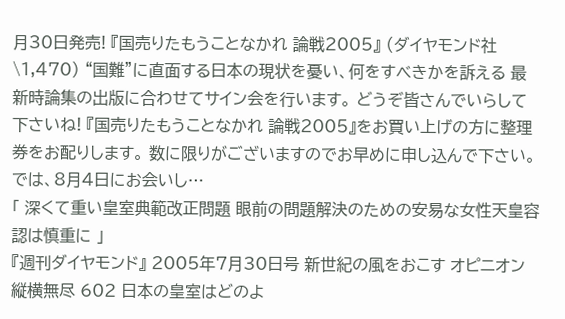月30日発売! 『国売りたもうことなかれ 論戦2005』 (ダイヤモンド社 \1,470) “国難”に直面する日本の現状を憂い、何をすべきかを訴える 最新時論集の出版に合わせてサイン会を行います。 どうぞ皆さんでいらして下さいね! 『国売りたもうことなかれ 論戦2005』をお買い上げの方に整理券をお配りします。 数に限りがございますのでお早めに申し込んで下さい。 では、8月4日にお会いし…
「 深くて重い皇室典範改正問題 眼前の問題解決のための安易な女性天皇容認は慎重に 」
『週刊ダイヤモンド』 2005年7月30日号 新世紀の風をおこす オピニオン縦横無尽 602 日本の皇室はどのよ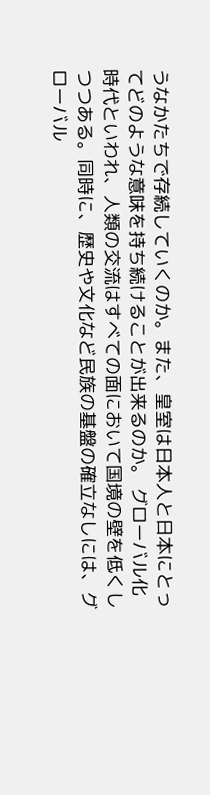うなかたちで存続していくのか。また、皇室は日本人と日本にとってどのような意味を持ち続けることが出来るのか。 グローバル化時代といわれ、人類の交流はすべての面において国境の壁を低くしつつある。同時に、歴史や文化など民族の基盤の確立なしには、グローバル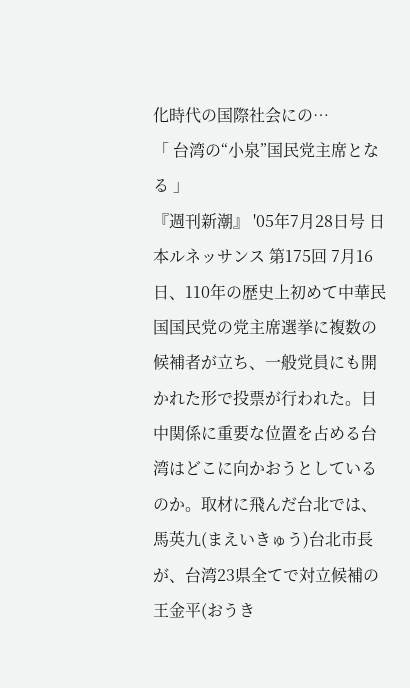化時代の国際社会にの…
「 台湾の“小泉”国民党主席となる 」
『週刊新潮』 '05年7月28日号 日本ルネッサンス 第175回 7月16日、110年の歴史上初めて中華民国国民党の党主席選挙に複数の候補者が立ち、一般党員にも開かれた形で投票が行われた。日中関係に重要な位置を占める台湾はどこに向かおうとしているのか。取材に飛んだ台北では、馬英九(まえいきゅう)台北市長が、台湾23県全てで対立候補の王金平(おうき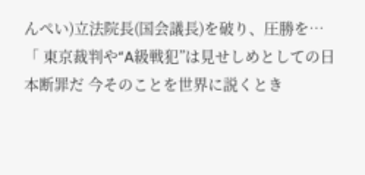んぺい)立法院長(国会議長)を破り、圧勝を…
「 東京裁判や“A級戦犯”は見せしめとしての日本断罪だ 今そのことを世界に説くとき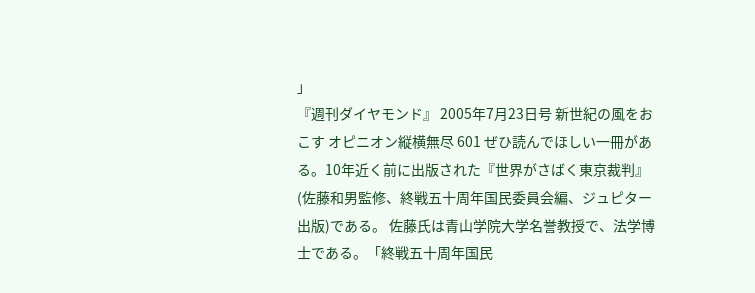」
『週刊ダイヤモンド』 2005年7月23日号 新世紀の風をおこす オピニオン縦横無尽 601 ぜひ読んでほしい一冊がある。10年近く前に出版された『世界がさばく東京裁判』(佐藤和男監修、終戦五十周年国民委員会編、ジュピター出版)である。 佐藤氏は青山学院大学名誉教授で、法学博士である。「終戦五十周年国民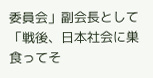委員会」副会長として「戦後、日本社会に巣食ってそ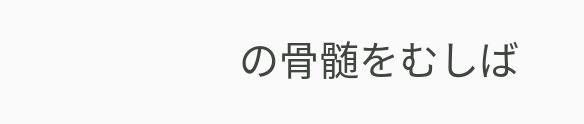の骨髄をむしば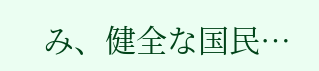み、健全な国民…